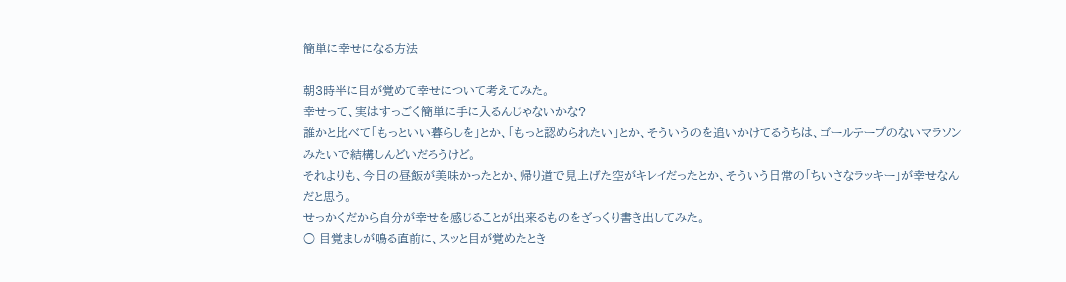簡単に幸せになる方法

朝3時半に目が覚めて幸せについて考えてみた。
幸せって、実はすっごく簡単に手に入るんじゃないかな?
誰かと比べて「もっといい暮らしを」とか、「もっと認められたい」とか、そういうのを追いかけてるうちは、ゴールテープのないマラソンみたいで結構しんどいだろうけど。
それよりも、今日の昼飯が美味かったとか、帰り道で見上げた空がキレイだったとか、そういう日常の「ちいさなラッキー」が幸せなんだと思う。
せっかくだから自分が幸せを感じることが出来るものをざっくり書き出してみた。
○ 目覚ましが鳴る直前に、スッと目が覚めたとき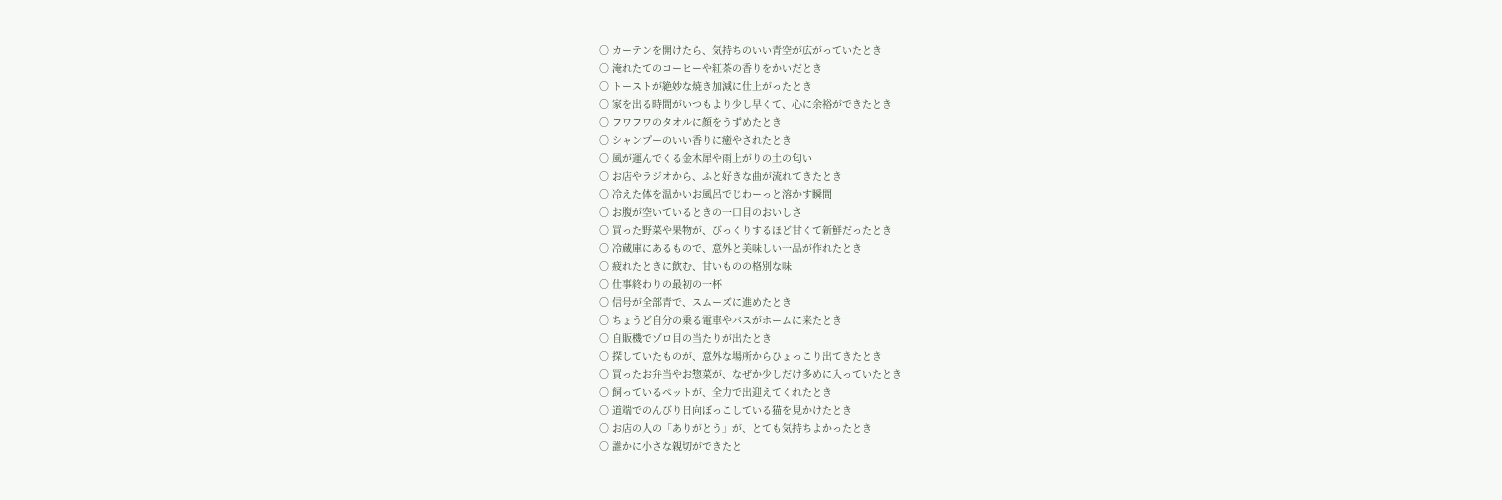○ カーテンを開けたら、気持ちのいい青空が広がっていたとき
○ 淹れたてのコーヒーや紅茶の香りをかいだとき
○ トーストが絶妙な焼き加減に仕上がったとき
○ 家を出る時間がいつもより少し早くて、心に余裕ができたとき
○ フワフワのタオルに顔をうずめたとき
○ シャンプーのいい香りに癒やされたとき
○ 風が運んでくる金木犀や雨上がりの土の匂い
○ お店やラジオから、ふと好きな曲が流れてきたとき
○ 冷えた体を温かいお風呂でじわーっと溶かす瞬間
○ お腹が空いているときの一口目のおいしさ
○ 買った野菜や果物が、びっくりするほど甘くて新鮮だったとき
○ 冷蔵庫にあるもので、意外と美味しい一品が作れたとき
○ 疲れたときに飲む、甘いものの格別な味
○ 仕事終わりの最初の一杯
○ 信号が全部青で、スムーズに進めたとき
○ ちょうど自分の乗る電車やバスがホームに来たとき
○ 自販機でゾロ目の当たりが出たとき
○ 探していたものが、意外な場所からひょっこり出てきたとき
○ 買ったお弁当やお惣菜が、なぜか少しだけ多めに入っていたとき
○ 飼っているペットが、全力で出迎えてくれたとき
○ 道端でのんびり日向ぼっこしている猫を見かけたとき
○ お店の人の「ありがとう」が、とても気持ちよかったとき
○ 誰かに小さな親切ができたと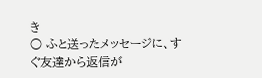き
○ ふと送ったメッセージに、すぐ友達から返信が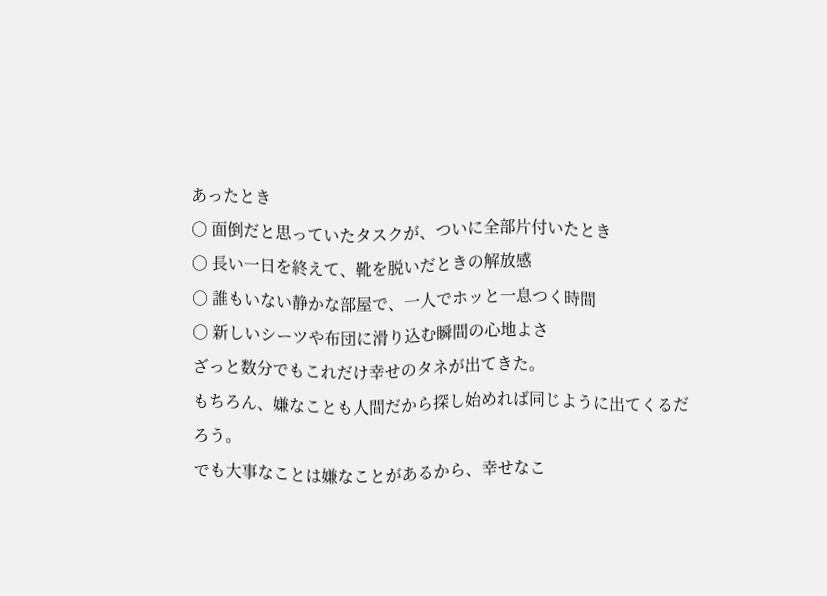あったとき
○ 面倒だと思っていたタスクが、ついに全部片付いたとき
○ 長い一日を終えて、靴を脱いだときの解放感
○ 誰もいない静かな部屋で、一人でホッと一息つく時間
○ 新しいシーツや布団に滑り込む瞬間の心地よさ
ざっと数分でもこれだけ幸せのタネが出てきた。
もちろん、嫌なことも人間だから探し始めれば同じように出てくるだろう。
でも大事なことは嫌なことがあるから、幸せなこ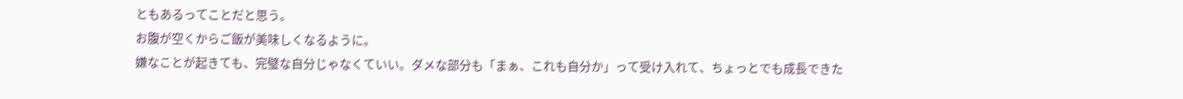ともあるってことだと思う。
お腹が空くからご飯が美味しくなるように。
嫌なことが起きても、完璧な自分じゃなくていい。ダメな部分も「まぁ、これも自分か」って受け入れて、ちょっとでも成長できた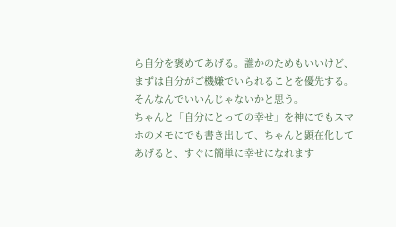ら自分を褒めてあげる。誰かのためもいいけど、まずは自分がご機嫌でいられることを優先する。
そんなんでいいんじゃないかと思う。
ちゃんと「自分にとっての幸せ」を神にでもスマホのメモにでも書き出して、ちゃんと顕在化してあげると、すぐに簡単に幸せになれます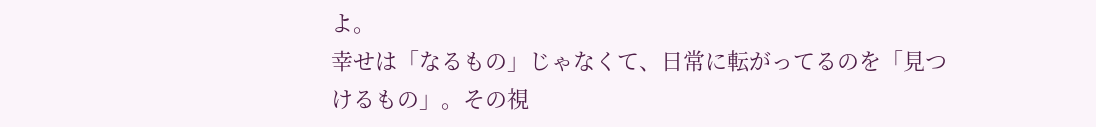よ。
幸せは「なるもの」じゃなくて、日常に転がってるのを「見つけるもの」。その視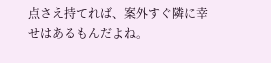点さえ持てれば、案外すぐ隣に幸せはあるもんだよね。